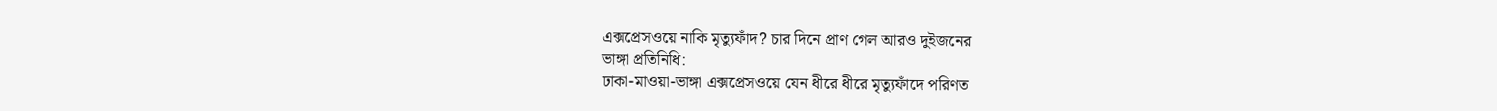এক্সপ্রেসওয়ে নাকি মৃত্যুফাঁদ? চার দিনে প্রাণ গেল আরও দুইজনের
ভাঙ্গা প্রতিনিধি:
ঢাকা-মাওয়া-ভাঙ্গা এক্সপ্রেসওয়ে যেন ধীরে ধীরে মৃত্যুফাঁদে পরিণত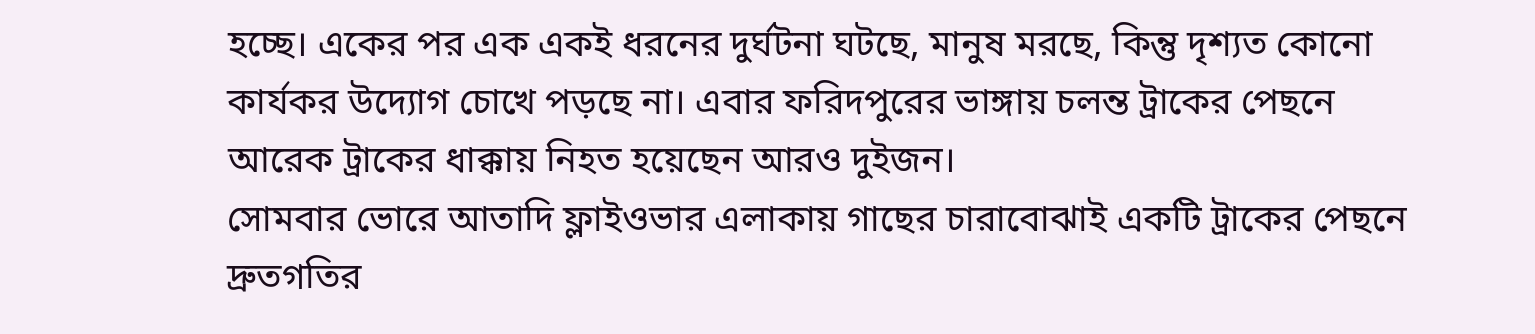হচ্ছে। একের পর এক একই ধরনের দুর্ঘটনা ঘটছে, মানুষ মরছে, কিন্তু দৃশ্যত কোনো কার্যকর উদ্যোগ চোখে পড়ছে না। এবার ফরিদপুরের ভাঙ্গায় চলন্ত ট্রাকের পেছনে আরেক ট্রাকের ধাক্কায় নিহত হয়েছেন আরও দুইজন।
সোমবার ভোরে আতাদি ফ্লাইওভার এলাকায় গাছের চারাবোঝাই একটি ট্রাকের পেছনে দ্রুতগতির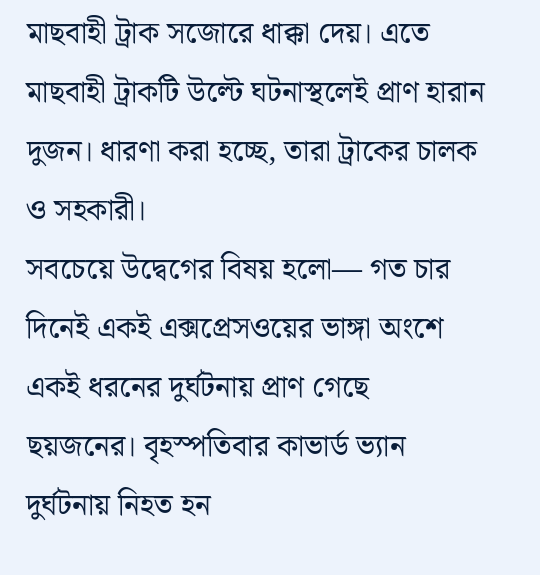মাছবাহী ট্রাক সজোরে ধাক্কা দেয়। এতে মাছবাহী ট্রাকটি উল্টে ঘটনাস্থলেই প্রাণ হারান দুজন। ধারণা করা হচ্ছে, তারা ট্রাকের চালক ও সহকারী।
সবচেয়ে উদ্বেগের বিষয় হলো— গত চার দিনেই একই এক্সপ্রেসওয়ের ভাঙ্গা অংশে একই ধরনের দুর্ঘটনায় প্রাণ গেছে ছয়জনের। বৃহস্পতিবার কাভার্ড ভ্যান দুর্ঘটনায় নিহত হন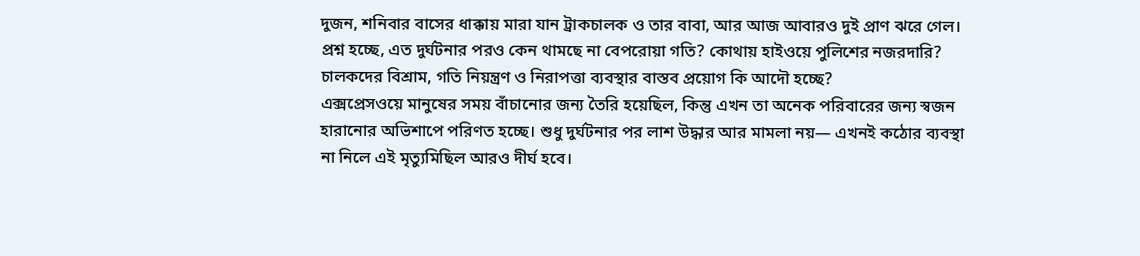দুজন, শনিবার বাসের ধাক্কায় মারা যান ট্রাকচালক ও তার বাবা, আর আজ আবারও দুই প্রাণ ঝরে গেল।
প্রশ্ন হচ্ছে, এত দুর্ঘটনার পরও কেন থামছে না বেপরোয়া গতি? কোথায় হাইওয়ে পুলিশের নজরদারি? চালকদের বিশ্রাম, গতি নিয়ন্ত্রণ ও নিরাপত্তা ব্যবস্থার বাস্তব প্রয়োগ কি আদৌ হচ্ছে?
এক্সপ্রেসওয়ে মানুষের সময় বাঁচানোর জন্য তৈরি হয়েছিল, কিন্তু এখন তা অনেক পরিবারের জন্য স্বজন হারানোর অভিশাপে পরিণত হচ্ছে। শুধু দুর্ঘটনার পর লাশ উদ্ধার আর মামলা নয়— এখনই কঠোর ব্যবস্থা না নিলে এই মৃত্যুমিছিল আরও দীর্ঘ হবে।